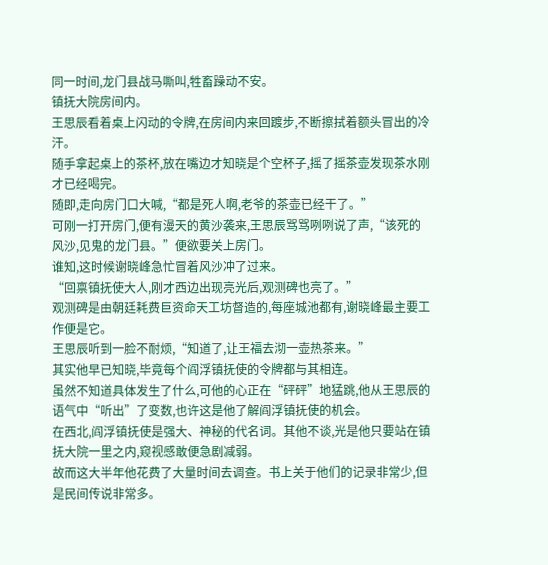同一时间,龙门县战马嘶叫,牲畜躁动不安。
镇抚大院房间内。
王思辰看着桌上闪动的令牌,在房间内来回踱步,不断擦拭着额头冒出的冷汗。
随手拿起桌上的茶杯,放在嘴边才知晓是个空杯子,摇了摇茶壶发现茶水刚才已经喝完。
随即,走向房门口大喊,“都是死人啊,老爷的茶壶已经干了。”
可刚一打开房门,便有漫天的黄沙袭来,王思辰骂骂咧咧说了声,“该死的风沙,见鬼的龙门县。”便欲要关上房门。
谁知,这时候谢晓峰急忙冒着风沙冲了过来。
“回禀镇抚使大人,刚才西边出现亮光后,观测碑也亮了。”
观测碑是由朝廷耗费巨资命天工坊督造的,每座城池都有,谢晓峰最主要工作便是它。
王思辰听到一脸不耐烦,“知道了,让王福去沏一壶热茶来。”
其实他早已知晓,毕竟每个阎浮镇抚使的令牌都与其相连。
虽然不知道具体发生了什么,可他的心正在“砰砰”地猛跳,他从王思辰的语气中“听出”了变数,也许这是他了解阎浮镇抚使的机会。
在西北,阎浮镇抚使是强大、神秘的代名词。其他不谈,光是他只要站在镇抚大院一里之内,窥视感敢便急剧减弱。
故而这大半年他花费了大量时间去调查。书上关于他们的记录非常少,但是民间传说非常多。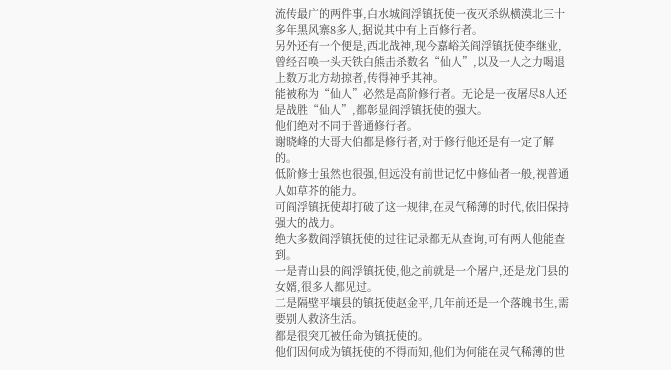流传最广的两件事,白水城阎浮镇抚使一夜灭杀纵横漠北三十多年黑风寨8多人,据说其中有上百修行者。
另外还有一个便是,西北战神,现今嘉峪关阎浮镇抚使李继业,曾经召唤一头天铁白熊击杀数名“仙人”,以及一人之力喝退上数万北方劫掠者,传得神乎其神。
能被称为“仙人”必然是高阶修行者。无论是一夜屠尽8人还是战胜“仙人”,都彰显阎浮镇抚使的强大。
他们绝对不同于普通修行者。
谢晓峰的大哥大伯都是修行者,对于修行他还是有一定了解的。
低阶修士虽然也很强,但远没有前世记忆中修仙者一般,视普通人如草芥的能力。
可阎浮镇抚使却打破了这一规律,在灵气稀薄的时代,依旧保持强大的战力。
绝大多数阎浮镇抚使的过往记录都无从查询,可有两人他能查到。
一是青山县的阎浮镇抚使,他之前就是一个屠户,还是龙门县的女婿,很多人都见过。
二是隔壁平壤县的镇抚使赵金平,几年前还是一个落魄书生,需要别人救济生活。
都是很突兀被任命为镇抚使的。
他们因何成为镇抚使的不得而知,他们为何能在灵气稀薄的世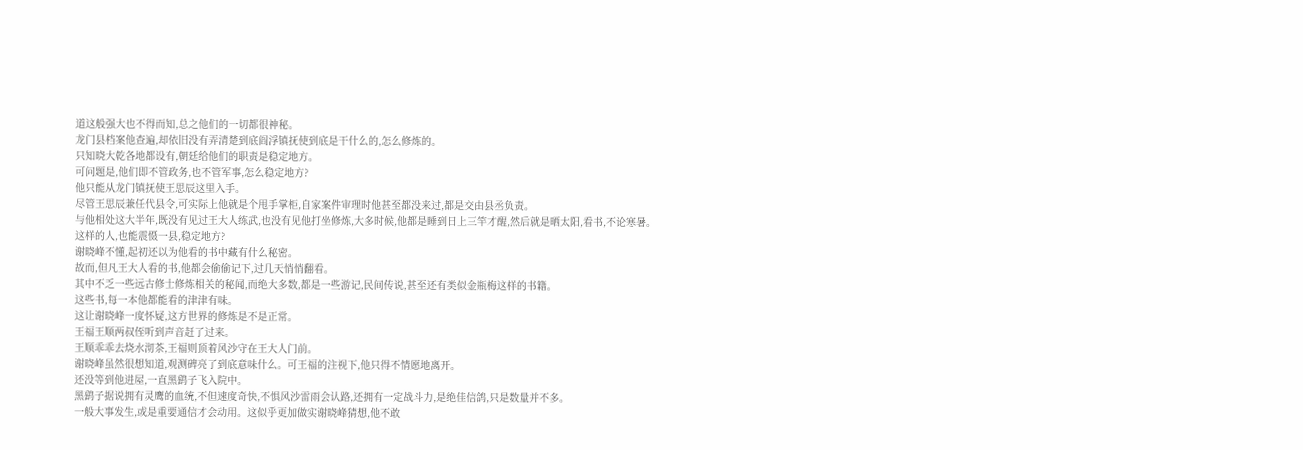道这般强大也不得而知,总之他们的一切都很神秘。
龙门县档案他查遍,却依旧没有弄清楚到底阎浮镇抚使到底是干什么的,怎么修炼的。
只知晓大乾各地都设有,朝廷给他们的职责是稳定地方。
可问题是,他们即不管政务,也不管军事,怎么稳定地方?
他只能从龙门镇抚使王思辰这里入手。
尽管王思辰兼任代县令,可实际上他就是个甩手掌柜,自家案件审理时他甚至都没来过,都是交由县丞负责。
与他相处这大半年,既没有见过王大人练武,也没有见他打坐修炼,大多时候,他都是睡到日上三竿才醒,然后就是晒太阳,看书,不论寒暑。
这样的人,也能震慑一县,稳定地方?
谢晓峰不懂,起初还以为他看的书中藏有什么秘密。
故而,但凡王大人看的书,他都会偷偷记下,过几天悄悄翻看。
其中不乏一些远古修士修炼相关的秘闻,而绝大多数,都是一些游记,民间传说,甚至还有类似金瓶梅这样的书籍。
这些书,每一本他都能看的津津有味。
这让谢晓峰一度怀疑,这方世界的修炼是不是正常。
王福王顺两叔侄听到声音赶了过来。
王顺乖乖去烧水沏茶,王福则顶着风沙守在王大人门前。
谢晓峰虽然很想知道,观测碑亮了到底意味什么。可王福的注视下,他只得不情愿地离开。
还没等到他进屋,一直黑鹞子飞入院中。
黑鹞子据说拥有灵鹰的血统,不但速度奇快,不惧风沙雷雨会认路,还拥有一定战斗力,是绝佳信鸽,只是数量并不多。
一般大事发生,或是重要通信才会动用。这似乎更加做实谢晓峰猜想,他不敢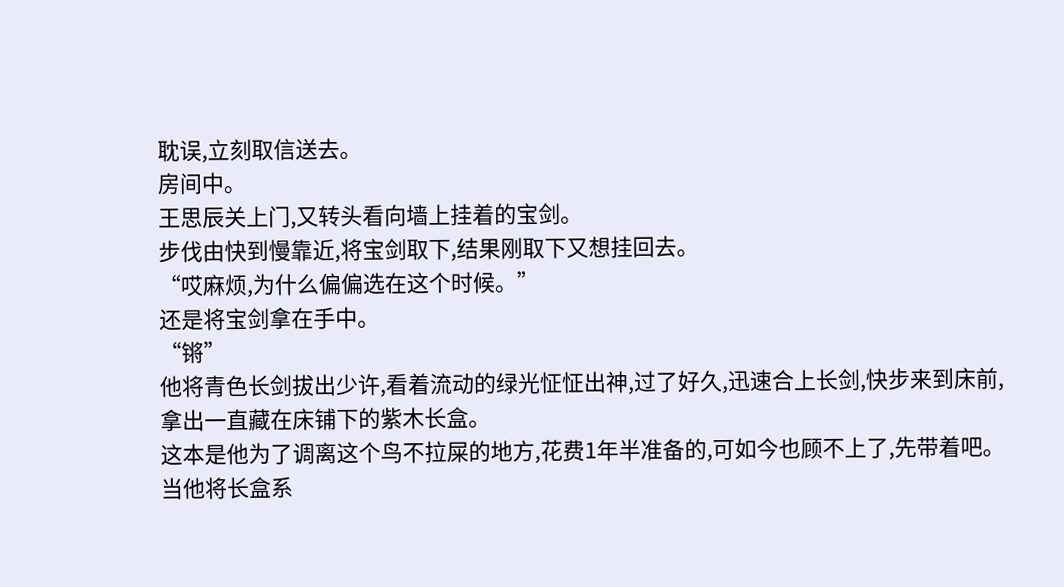耽误,立刻取信送去。
房间中。
王思辰关上门,又转头看向墙上挂着的宝剑。
步伐由快到慢靠近,将宝剑取下,结果刚取下又想挂回去。
“哎麻烦,为什么偏偏选在这个时候。”
还是将宝剑拿在手中。
“锵”
他将青色长剑拔出少许,看着流动的绿光怔怔出神,过了好久,迅速合上长剑,快步来到床前,拿出一直藏在床铺下的紫木长盒。
这本是他为了调离这个鸟不拉屎的地方,花费1年半准备的,可如今也顾不上了,先带着吧。
当他将长盒系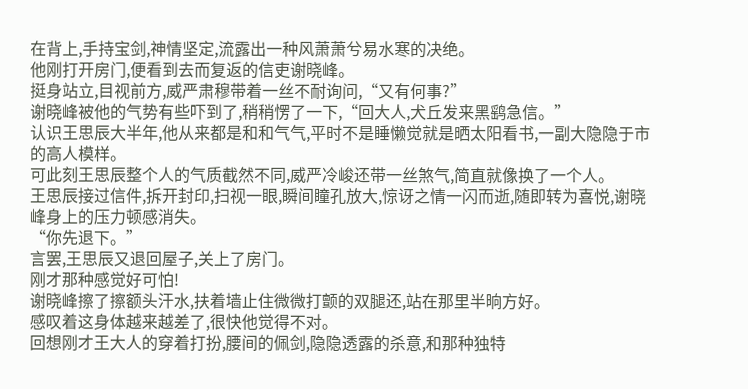在背上,手持宝剑,神情坚定,流露出一种风萧萧兮易水寒的决绝。
他刚打开房门,便看到去而复返的信吏谢晓峰。
挺身站立,目视前方,威严肃穆带着一丝不耐询问,“又有何事?”
谢晓峰被他的气势有些吓到了,稍稍愣了一下,“回大人,犬丘发来黑鹞急信。”
认识王思辰大半年,他从来都是和和气气,平时不是睡懒觉就是晒太阳看书,一副大隐隐于市的高人模样。
可此刻王思辰整个人的气质截然不同,威严冷峻还带一丝煞气,简直就像换了一个人。
王思辰接过信件,拆开封印,扫视一眼,瞬间瞳孔放大,惊讶之情一闪而逝,随即转为喜悦,谢晓峰身上的压力顿感消失。
“你先退下。”
言罢,王思辰又退回屋子,关上了房门。
刚才那种感觉好可怕!
谢晓峰擦了擦额头汗水,扶着墙止住微微打颤的双腿还,站在那里半晌方好。
感叹着这身体越来越差了,很快他觉得不对。
回想刚才王大人的穿着打扮,腰间的佩剑,隐隐透露的杀意,和那种独特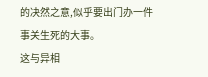的决然之意,似乎要出门办一件事关生死的大事。
这与异相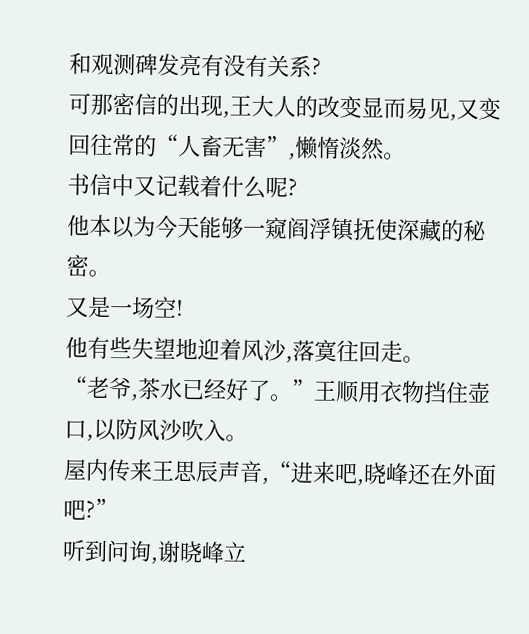和观测碑发亮有没有关系?
可那密信的出现,王大人的改变显而易见,又变回往常的“人畜无害”,懒惰淡然。
书信中又记载着什么呢?
他本以为今天能够一窥阎浮镇抚使深藏的秘密。
又是一场空!
他有些失望地迎着风沙,落寞往回走。
“老爷,茶水已经好了。”王顺用衣物挡住壶口,以防风沙吹入。
屋内传来王思辰声音,“进来吧,晓峰还在外面吧?”
听到问询,谢晓峰立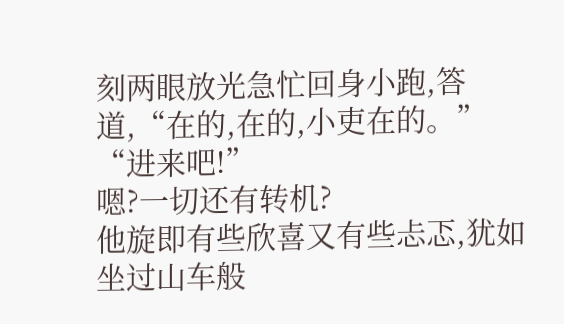刻两眼放光急忙回身小跑,答道,“在的,在的,小吏在的。”
“进来吧!”
嗯?一切还有转机?
他旋即有些欣喜又有些忐忑,犹如坐过山车般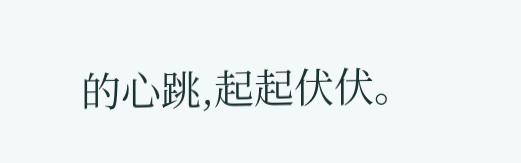的心跳,起起伏伏。